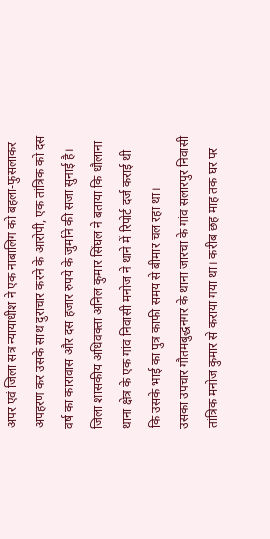अपर एवं जिला सत्र न्यायाधीश ने एक नाबालिग को बहला-फुसलाकर अपहरण कर उसके साथ दुराचार करने के आरोपी, एक तांत्रिक को दस वर्ष का कारावास और दस हजार रुपये के जुर्माने की सजा सुनाई है।
जिला शासकीय अधिवक्ता अनिल कुमार सिंघल ने बताया कि धौलाना थाना क्षेत्र के एक गांव निवासी मनोज ने थाने में रिपोर्ट दर्ज कराई थी कि उसके भाई का पुत्र काफी समय से बीमार चल रहा था।
उसका उपचार गौतमबुद्धनगर के थाना जारचा के गांव सलारपुर निवासी तांत्रिक मनोज कुमार से कराया गया था। करीब छह माह तक घर पर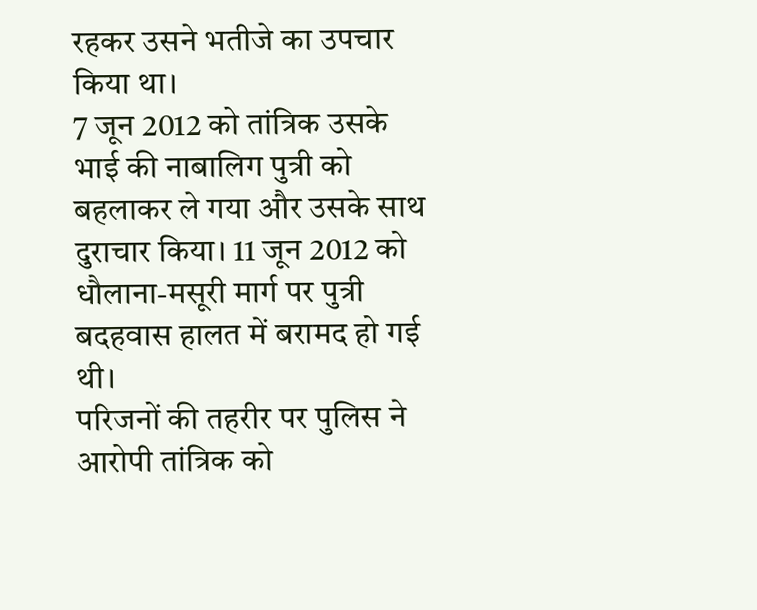रहकर उसने भतीजे का उपचार किया था।
7 जून 2012 को तांत्रिक उसके भाई की नाबालिग पुत्री को बहलाकर ले गया और उसके साथ दुराचार किया। 11 जून 2012 को धौलाना-मसूरी मार्ग पर पुत्री बदहवास हालत में बरामद हो गई थी।
परिजनों की तहरीर पर पुलिस ने आरोपी तांत्रिक को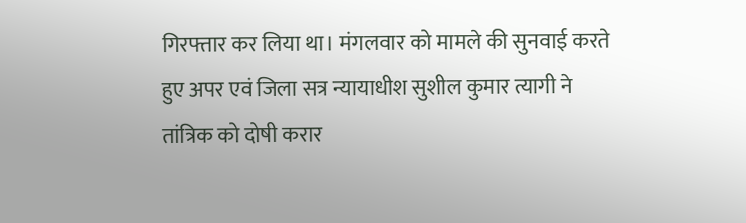गिरफ्तार कर लिया था। मंगलवार को मामले की सुनवाई करते हुए अपर एवं जिला सत्र न्यायाधीश सुशील कुमार त्यागी ने तांत्रिक को दोषी करार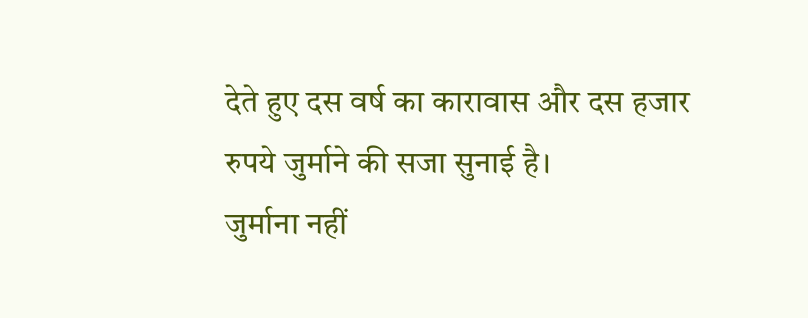देते हुए दस वर्ष का कारावास और दस हजार रुपये जुर्माने की सजा सुनाई है।
जुर्माना नहीं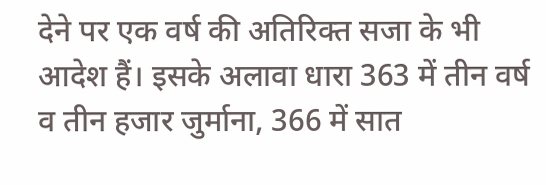देने पर एक वर्ष की अतिरिक्त सजा के भी आदेश हैं। इसके अलावा धारा 363 में तीन वर्ष व तीन हजार जुर्माना, 366 में सात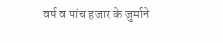वर्ष व पांच हजार के जुर्माने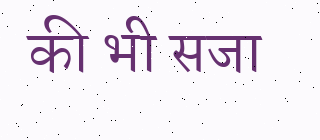की भी सजा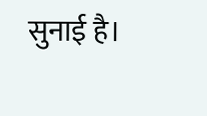सुनाई है।